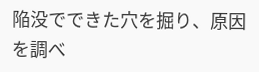陥没でできた穴を掘り、原因を調べ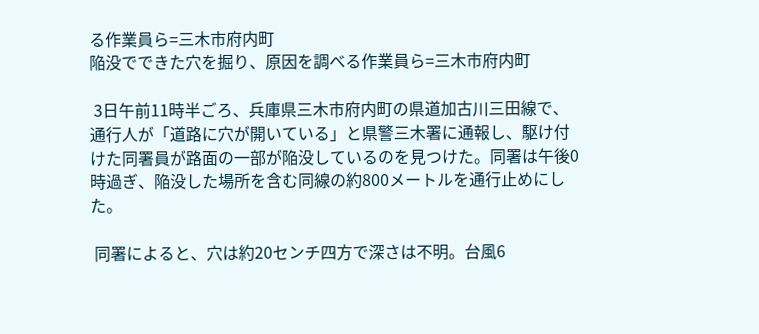る作業員ら=三木市府内町
陥没でできた穴を掘り、原因を調べる作業員ら=三木市府内町

 3日午前11時半ごろ、兵庫県三木市府内町の県道加古川三田線で、通行人が「道路に穴が開いている」と県警三木署に通報し、駆け付けた同署員が路面の一部が陥没しているのを見つけた。同署は午後0時過ぎ、陥没した場所を含む同線の約800メートルを通行止めにした。

 同署によると、穴は約20センチ四方で深さは不明。台風6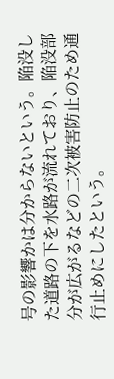号の影響かは分からないという。陥没した道路の下を水路が流れており、陥没部分が広がるなどの二次被害防止のため通行止めにしたという。